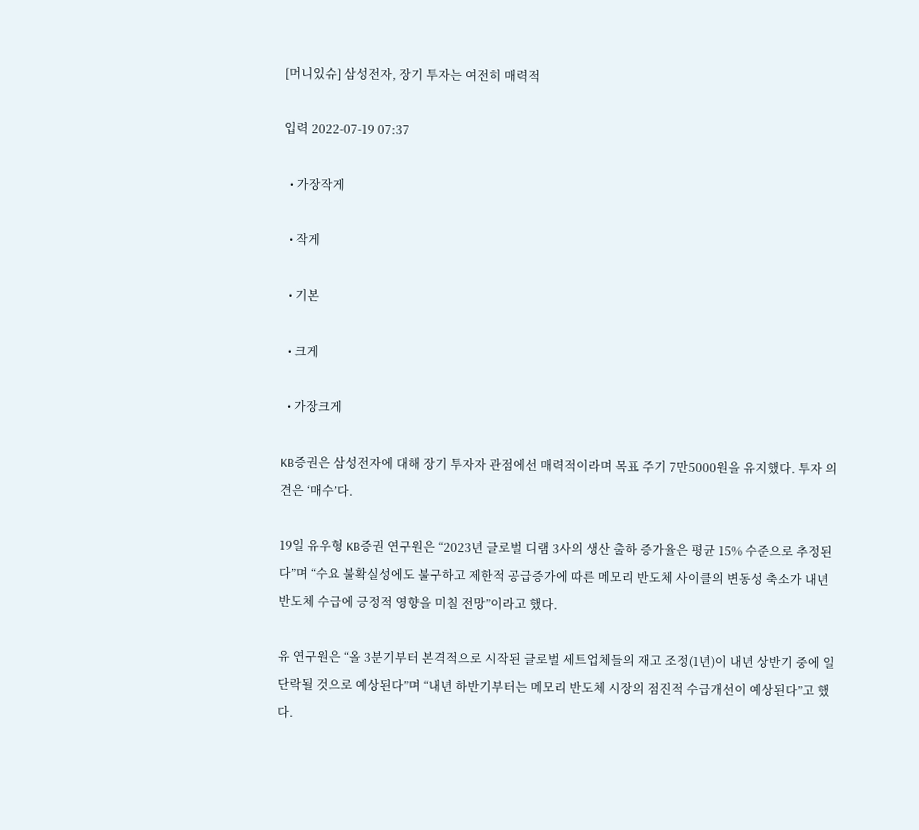[머니있슈] 삼성전자, 장기 투자는 여전히 매력적

입력 2022-07-19 07:37

  • 가장작게

  • 작게

  • 기본

  • 크게

  • 가장크게

KB증권은 삼성전자에 대해 장기 투자자 관점에선 매력적이라며 목표 주기 7만5000원을 유지했다. 투자 의견은 ‘매수’다.

19일 유우형 KB증권 연구원은 “2023년 글로벌 디램 3사의 생산 출하 증가율은 평균 15% 수준으로 추정된다”며 “수요 불확실성에도 불구하고 제한적 공급증가에 따른 메모리 반도체 사이클의 변동성 축소가 내년 반도체 수급에 긍정적 영향을 미칠 전망”이라고 했다.

유 연구원은 “올 3분기부터 본격적으로 시작된 글로벌 세트업체들의 재고 조정(1년)이 내년 상반기 중에 일단락될 것으로 예상된다”며 “내년 하반기부터는 메모리 반도체 시장의 점진적 수급개선이 예상된다”고 했다.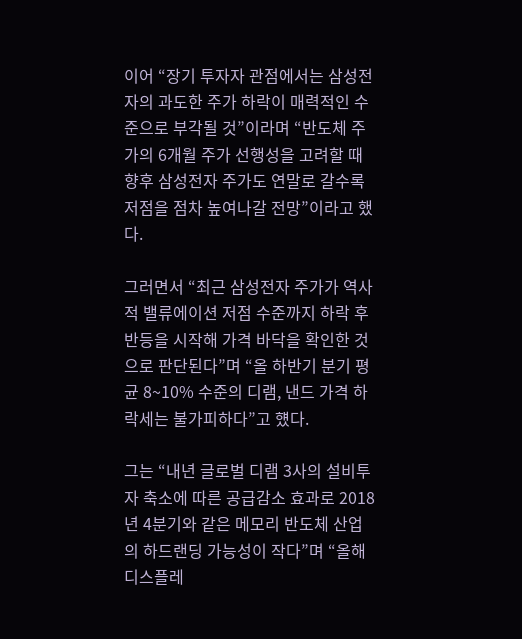이어 “장기 투자자 관점에서는 삼성전자의 과도한 주가 하락이 매력적인 수준으로 부각될 것”이라며 “반도체 주가의 6개월 주가 선행성을 고려할 때 향후 삼성전자 주가도 연말로 갈수록 저점을 점차 높여나갈 전망”이라고 했다.

그러면서 “최근 삼성전자 주가가 역사적 밸류에이션 저점 수준까지 하락 후 반등을 시작해 가격 바닥을 확인한 것으로 판단된다”며 “올 하반기 분기 평균 8~10% 수준의 디램, 낸드 가격 하락세는 불가피하다”고 헀다.

그는 “내년 글로벌 디램 3사의 설비투자 축소에 따른 공급감소 효과로 2018년 4분기와 같은 메모리 반도체 산업의 하드랜딩 가능성이 작다”며 “올해 디스플레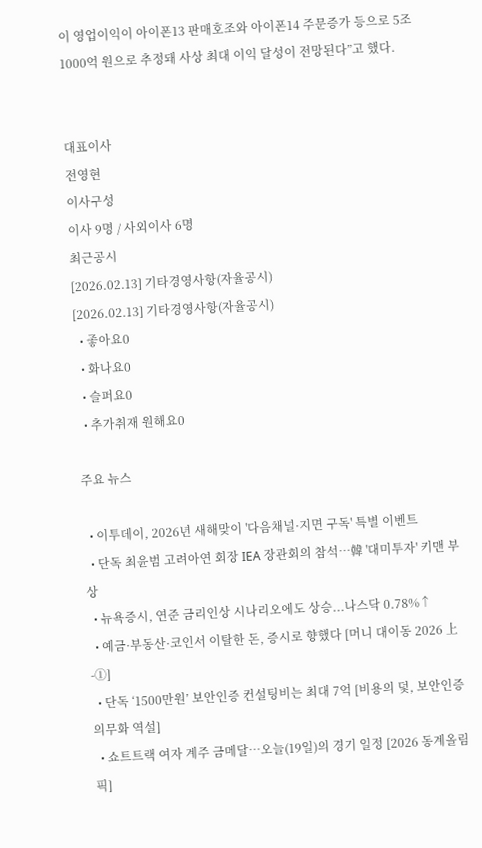이 영업이익이 아이폰13 판매호조와 아이폰14 주문증가 등으로 5조1000억 원으로 추정돼 사상 최대 이익 달성이 전망된다”고 했다.


대표이사
전영현
이사구성
이사 9명 / 사외이사 6명
최근공시
[2026.02.13] 기타경영사항(자율공시)
[2026.02.13] 기타경영사항(자율공시)
  • 좋아요0
  • 화나요0
  • 슬퍼요0
  • 추가취재 원해요0

주요 뉴스

  • 이투데이, 2026년 새해맞이 '다음채널·지면 구독' 특별 이벤트
  • 단독 최윤범 고려아연 회장 IEA 장관회의 참석…韓 '대미투자' 키맨 부상
  • 뉴욕증시, 연준 금리인상 시나리오에도 상승...나스닥 0.78%↑
  • 예금·부동산·코인서 이탈한 돈, 증시로 향했다 [머니 대이동 2026 上-①]
  • 단독 ‘1500만원’ 보안인증 컨설팅비는 최대 7억 [비용의 덫, 보안인증 의무화 역설]
  • 쇼트트랙 여자 계주 금메달…오늘(19일)의 경기 일정 [2026 동계올림픽]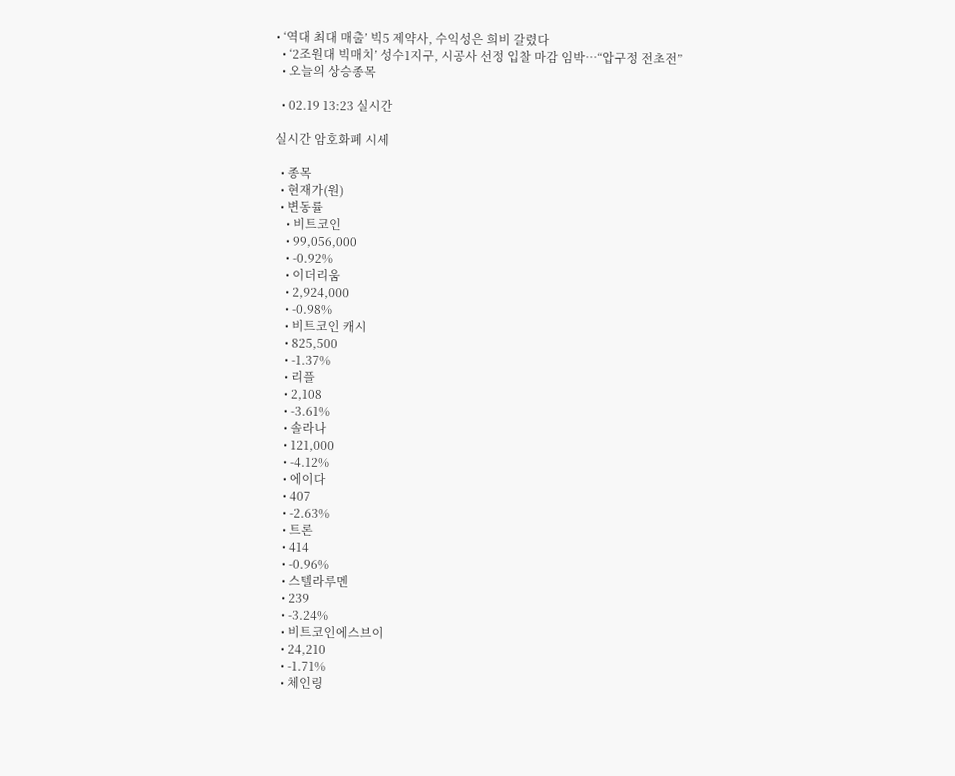• ‘역대 최대 매출’ 빅5 제약사, 수익성은 희비 갈렸다
  • ‘2조원대 빅매치’ 성수1지구, 시공사 선정 입찰 마감 임박…“압구정 전초전”
  • 오늘의 상승종목

  • 02.19 13:23 실시간

실시간 암호화폐 시세

  • 종목
  • 현재가(원)
  • 변동률
    • 비트코인
    • 99,056,000
    • -0.92%
    • 이더리움
    • 2,924,000
    • -0.98%
    • 비트코인 캐시
    • 825,500
    • -1.37%
    • 리플
    • 2,108
    • -3.61%
    • 솔라나
    • 121,000
    • -4.12%
    • 에이다
    • 407
    • -2.63%
    • 트론
    • 414
    • -0.96%
    • 스텔라루멘
    • 239
    • -3.24%
    • 비트코인에스브이
    • 24,210
    • -1.71%
    • 체인링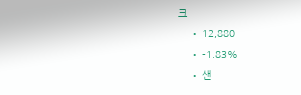크
    • 12,880
    • -1.83%
    • 샌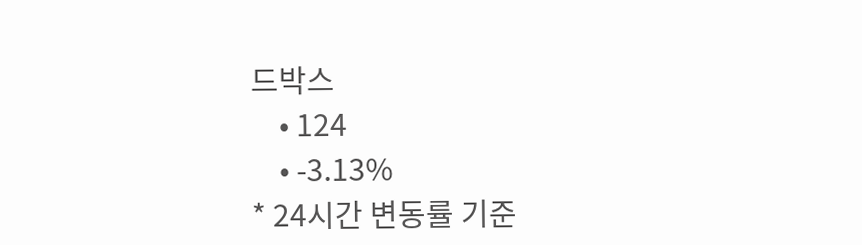드박스
    • 124
    • -3.13%
* 24시간 변동률 기준